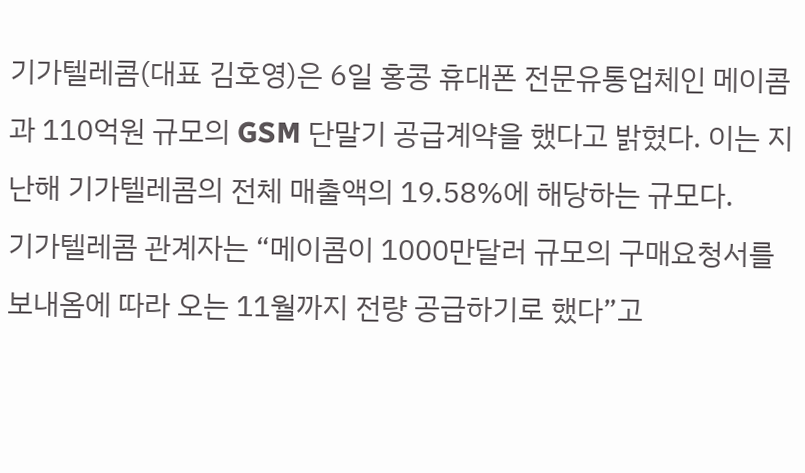기가텔레콤(대표 김호영)은 6일 홍콩 휴대폰 전문유통업체인 메이콤과 110억원 규모의 GSM 단말기 공급계약을 했다고 밝혔다. 이는 지난해 기가텔레콤의 전체 매출액의 19.58%에 해당하는 규모다.
기가텔레콤 관계자는 “메이콤이 1000만달러 규모의 구매요청서를 보내옴에 따라 오는 11월까지 전량 공급하기로 했다”고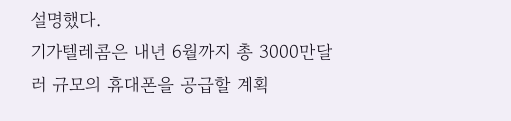설명했다.
기가텔레콤은 내년 6월까지 총 3000만달러 규모의 휴대폰을 공급할 계획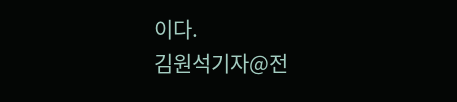이다.
김원석기자@전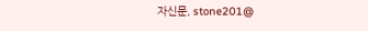자신문, stone201@